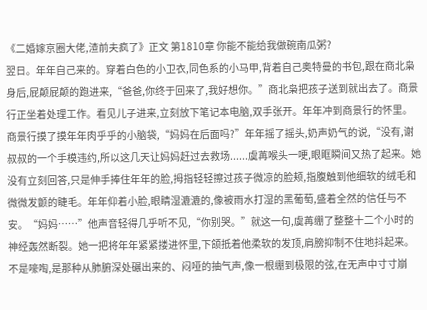《二婚嫁京圈大佬,渣前夫疯了》正文 第1810章 你能不能给我做碗南瓜粥?
翌日。年年自己来的。穿着白色的小卫衣,同色系的小马甲,背着自己奥特曼的书包,跟在商北枭身后,屁颠屁颠的跑进来,“爸爸,你终于回来了,我好想你。”商北枭把孩子送到就出去了。商景行正坐着处理工作。看见儿子进来,立刻放下笔记本电脑,双手张开。年年冲到商景行的怀里。商景行摸了摸年年肉乎乎的小脑袋,“妈妈在后面吗?”年年摇了摇头,奶声奶气的说,“没有,谢叔叔的一个手模违约,所以这几天让妈妈赶过去救场......虞苒喉头一哽,眼眶瞬间又热了起来。她没有立刻回答,只是伸手捧住年年的脸,拇指轻轻擦过孩子微凉的脸颊,指腹触到他细软的绒毛和微微发颤的睫毛。年年仰着小脸,眼睛湿漉漉的,像被雨水打湿的黑葡萄,盛着全然的信任与不安。“妈妈……”他声音轻得几乎听不见,“你别哭。”就这一句,虞苒绷了整整十二个小时的神经轰然断裂。她一把将年年紧紧搂进怀里,下颌抵着他柔软的发顶,肩膀抑制不住地抖起来。不是嚎啕,是那种从肺腑深处碾出来的、闷哑的抽气声,像一根绷到极限的弦,在无声中寸寸崩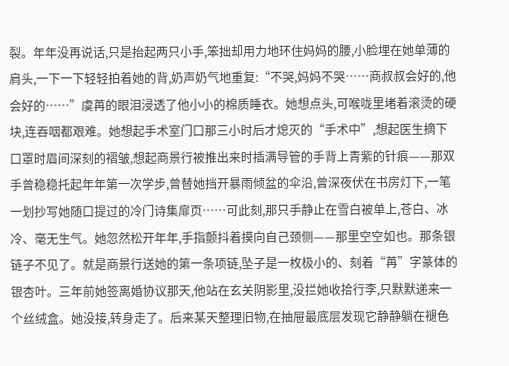裂。年年没再说话,只是抬起两只小手,笨拙却用力地环住妈妈的腰,小脸埋在她单薄的肩头,一下一下轻轻拍着她的背,奶声奶气地重复:“不哭,妈妈不哭……商叔叔会好的,他会好的……”虞苒的眼泪浸透了他小小的棉质睡衣。她想点头,可喉咙里堵着滚烫的硬块,连吞咽都艰难。她想起手术室门口那三小时后才熄灭的“手术中”,想起医生摘下口罩时眉间深刻的褶皱,想起商景行被推出来时插满导管的手背上青紫的针痕——那双手曾稳稳托起年年第一次学步,曾替她挡开暴雨倾盆的伞沿,曾深夜伏在书房灯下,一笔一划抄写她随口提过的冷门诗集扉页……可此刻,那只手静止在雪白被单上,苍白、冰冷、毫无生气。她忽然松开年年,手指颤抖着摸向自己颈侧——那里空空如也。那条银链子不见了。就是商景行送她的第一条项链,坠子是一枚极小的、刻着“苒”字篆体的银杏叶。三年前她签离婚协议那天,他站在玄关阴影里,没拦她收拾行李,只默默递来一个丝绒盒。她没接,转身走了。后来某天整理旧物,在抽屉最底层发现它静静躺在褪色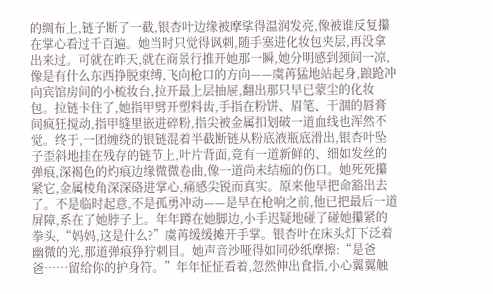的绸布上,链子断了一截,银杏叶边缘被摩挲得温润发亮,像被谁反复攥在掌心看过千百遍。她当时只觉得讽刺,随手塞进化妆包夹层,再没拿出来过。可就在昨天,就在商景行推开她那一瞬,她分明感到颈间一凉,像是有什么东西挣脱束缚,飞向枪口的方向——虞苒猛地站起身,踉跄冲向宾馆房间的小梳妆台,拉开最上层抽屉,翻出那只早已蒙尘的化妆包。拉链卡住了,她指甲劈开塑料齿,手指在粉饼、眉笔、干涸的唇膏间疯狂搅动,指甲缝里嵌进碎粉,指尖被金属扣划破一道血线也浑然不觉。终于,一团缠绕的银链混着半截断链从粉底液瓶底滑出,银杏叶坠子歪斜地挂在残存的链节上,叶片背面,竟有一道新鲜的、细如发丝的弹痕,深褐色的灼痕边缘微微卷曲,像一道尚未结痂的伤口。她死死攥紧它,金属棱角深深硌进掌心,痛感尖锐而真实。原来他早把命豁出去了。不是临时起意,不是孤勇冲动——是早在枪响之前,他已把最后一道屏障,系在了她脖子上。年年蹲在她脚边,小手迟疑地碰了碰她攥紧的拳头,“妈妈,这是什么?”虞苒缓缓摊开手掌。银杏叶在床头灯下泛着幽微的光,那道弹痕狰狞刺目。她声音沙哑得如同砂纸摩擦:“是爸爸……留给你的护身符。”年年怔怔看着,忽然伸出食指,小心翼翼触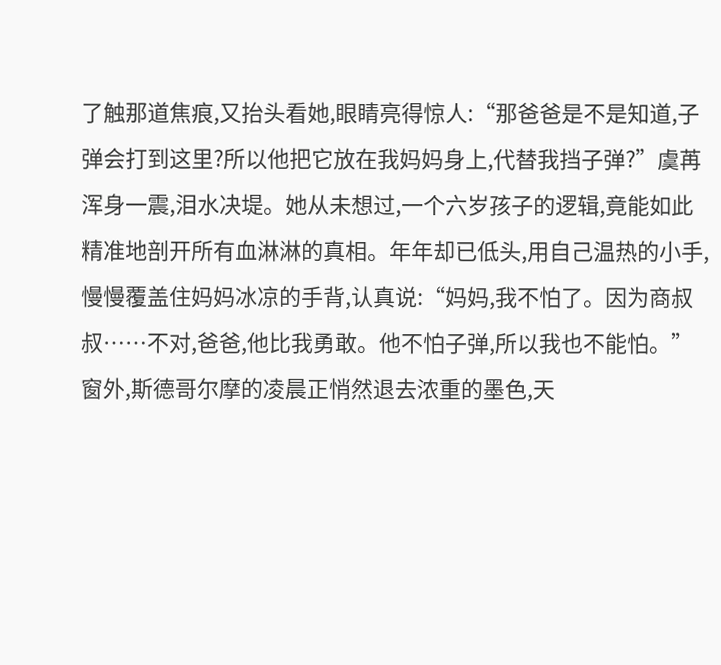了触那道焦痕,又抬头看她,眼睛亮得惊人:“那爸爸是不是知道,子弹会打到这里?所以他把它放在我妈妈身上,代替我挡子弹?”虞苒浑身一震,泪水决堤。她从未想过,一个六岁孩子的逻辑,竟能如此精准地剖开所有血淋淋的真相。年年却已低头,用自己温热的小手,慢慢覆盖住妈妈冰凉的手背,认真说:“妈妈,我不怕了。因为商叔叔……不对,爸爸,他比我勇敢。他不怕子弹,所以我也不能怕。”窗外,斯德哥尔摩的凌晨正悄然退去浓重的墨色,天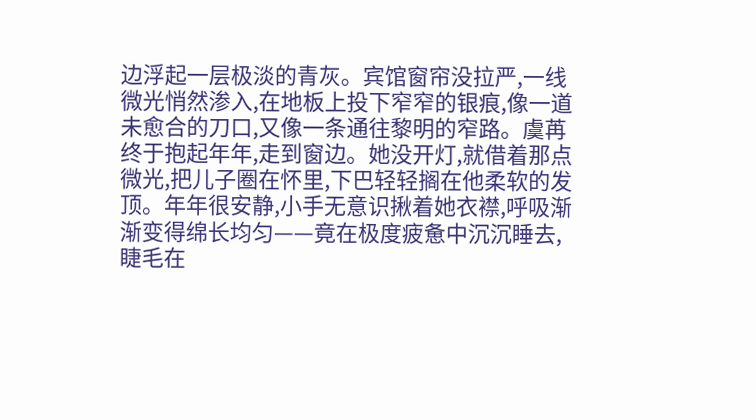边浮起一层极淡的青灰。宾馆窗帘没拉严,一线微光悄然渗入,在地板上投下窄窄的银痕,像一道未愈合的刀口,又像一条通往黎明的窄路。虞苒终于抱起年年,走到窗边。她没开灯,就借着那点微光,把儿子圈在怀里,下巴轻轻搁在他柔软的发顶。年年很安静,小手无意识揪着她衣襟,呼吸渐渐变得绵长均匀——竟在极度疲惫中沉沉睡去,睫毛在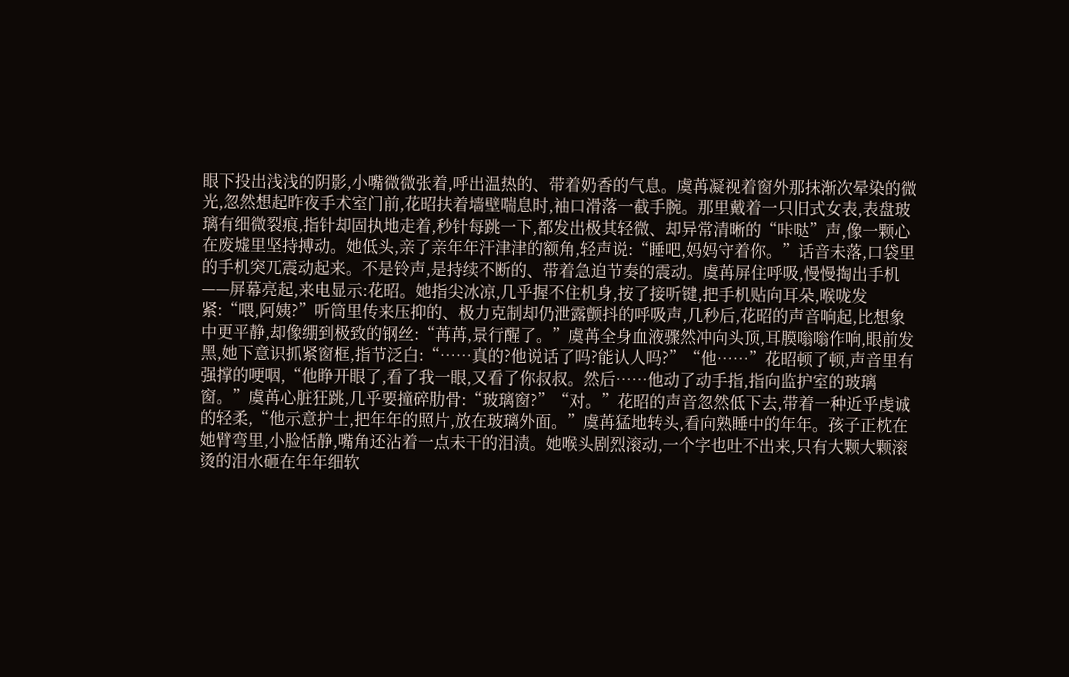眼下投出浅浅的阴影,小嘴微微张着,呼出温热的、带着奶香的气息。虞苒凝视着窗外那抹渐次晕染的微光,忽然想起昨夜手术室门前,花昭扶着墙壁喘息时,袖口滑落一截手腕。那里戴着一只旧式女表,表盘玻璃有细微裂痕,指针却固执地走着,秒针每跳一下,都发出极其轻微、却异常清晰的“咔哒”声,像一颗心在废墟里坚持搏动。她低头,亲了亲年年汗津津的额角,轻声说:“睡吧,妈妈守着你。”话音未落,口袋里的手机突兀震动起来。不是铃声,是持续不断的、带着急迫节奏的震动。虞苒屏住呼吸,慢慢掏出手机——屏幕亮起,来电显示:花昭。她指尖冰凉,几乎握不住机身,按了接听键,把手机贴向耳朵,喉咙发紧:“喂,阿姨?”听筒里传来压抑的、极力克制却仍泄露颤抖的呼吸声,几秒后,花昭的声音响起,比想象中更平静,却像绷到极致的钢丝:“苒苒,景行醒了。”虞苒全身血液骤然冲向头顶,耳膜嗡嗡作响,眼前发黑,她下意识抓紧窗框,指节泛白:“……真的?他说话了吗?能认人吗?”“他……”花昭顿了顿,声音里有强撑的哽咽,“他睁开眼了,看了我一眼,又看了你叔叔。然后……他动了动手指,指向监护室的玻璃窗。”虞苒心脏狂跳,几乎要撞碎肋骨:“玻璃窗?”“对。”花昭的声音忽然低下去,带着一种近乎虔诚的轻柔,“他示意护士,把年年的照片,放在玻璃外面。”虞苒猛地转头,看向熟睡中的年年。孩子正枕在她臂弯里,小脸恬静,嘴角还沾着一点未干的泪渍。她喉头剧烈滚动,一个字也吐不出来,只有大颗大颗滚烫的泪水砸在年年细软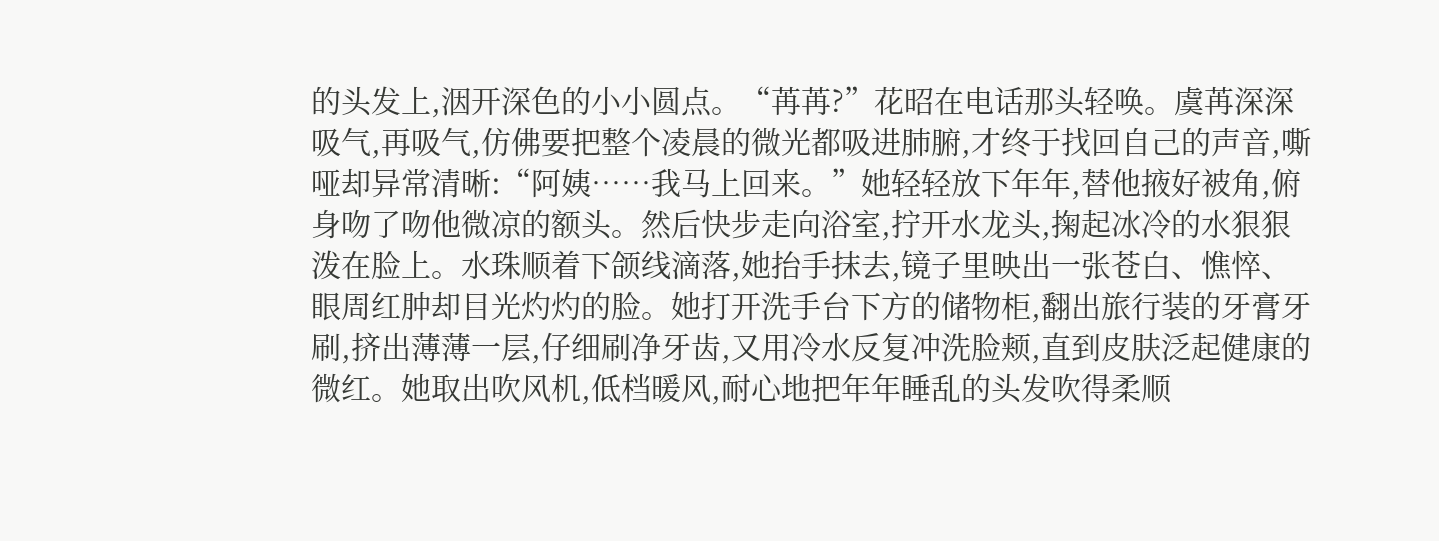的头发上,洇开深色的小小圆点。“苒苒?”花昭在电话那头轻唤。虞苒深深吸气,再吸气,仿佛要把整个凌晨的微光都吸进肺腑,才终于找回自己的声音,嘶哑却异常清晰:“阿姨……我马上回来。”她轻轻放下年年,替他掖好被角,俯身吻了吻他微凉的额头。然后快步走向浴室,拧开水龙头,掬起冰冷的水狠狠泼在脸上。水珠顺着下颌线滴落,她抬手抹去,镜子里映出一张苍白、憔悴、眼周红肿却目光灼灼的脸。她打开洗手台下方的储物柜,翻出旅行装的牙膏牙刷,挤出薄薄一层,仔细刷净牙齿,又用冷水反复冲洗脸颊,直到皮肤泛起健康的微红。她取出吹风机,低档暖风,耐心地把年年睡乱的头发吹得柔顺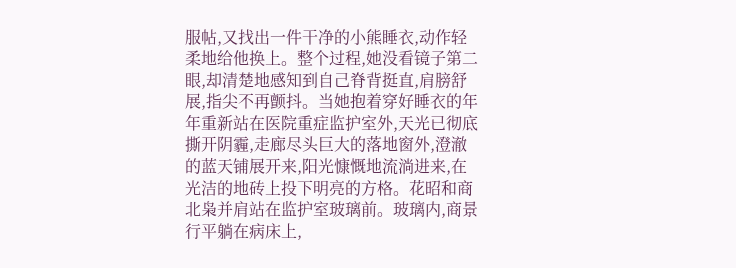服帖,又找出一件干净的小熊睡衣,动作轻柔地给他换上。整个过程,她没看镜子第二眼,却清楚地感知到自己脊背挺直,肩膀舒展,指尖不再颤抖。当她抱着穿好睡衣的年年重新站在医院重症监护室外,天光已彻底撕开阴霾,走廊尽头巨大的落地窗外,澄澈的蓝天铺展开来,阳光慷慨地流淌进来,在光洁的地砖上投下明亮的方格。花昭和商北枭并肩站在监护室玻璃前。玻璃内,商景行平躺在病床上,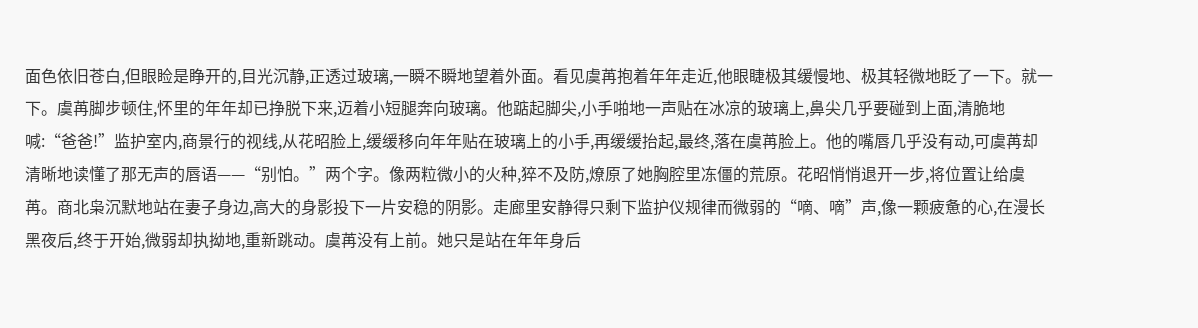面色依旧苍白,但眼睑是睁开的,目光沉静,正透过玻璃,一瞬不瞬地望着外面。看见虞苒抱着年年走近,他眼睫极其缓慢地、极其轻微地眨了一下。就一下。虞苒脚步顿住,怀里的年年却已挣脱下来,迈着小短腿奔向玻璃。他踮起脚尖,小手啪地一声贴在冰凉的玻璃上,鼻尖几乎要碰到上面,清脆地喊:“爸爸!”监护室内,商景行的视线,从花昭脸上,缓缓移向年年贴在玻璃上的小手,再缓缓抬起,最终,落在虞苒脸上。他的嘴唇几乎没有动,可虞苒却清晰地读懂了那无声的唇语——“别怕。”两个字。像两粒微小的火种,猝不及防,燎原了她胸腔里冻僵的荒原。花昭悄悄退开一步,将位置让给虞苒。商北枭沉默地站在妻子身边,高大的身影投下一片安稳的阴影。走廊里安静得只剩下监护仪规律而微弱的“嘀、嘀”声,像一颗疲惫的心,在漫长黑夜后,终于开始,微弱却执拗地,重新跳动。虞苒没有上前。她只是站在年年身后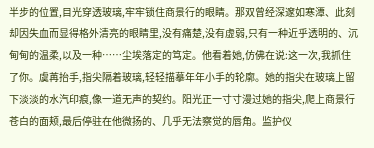半步的位置,目光穿透玻璃,牢牢锁住商景行的眼睛。那双曾经深邃如寒潭、此刻却因失血而显得格外清亮的眼睛里,没有痛楚,没有虚弱,只有一种近乎透明的、沉甸甸的温柔,以及一种……尘埃落定的笃定。他看着她,仿佛在说:这一次,我抓住了你。虞苒抬手,指尖隔着玻璃,轻轻描摹年年小手的轮廓。她的指尖在玻璃上留下淡淡的水汽印痕,像一道无声的契约。阳光正一寸寸漫过她的指尖,爬上商景行苍白的面颊,最后停驻在他微扬的、几乎无法察觉的唇角。监护仪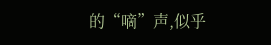的“嘀”声,似乎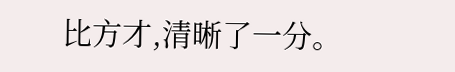比方才,清晰了一分。